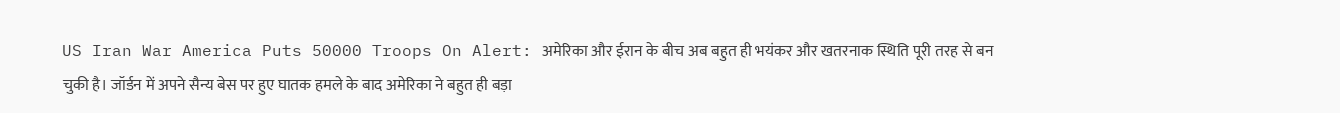US Iran War America Puts 50000 Troops On Alert: अमेरिका और ईरान के बीच अब बहुत ही भयंकर और खतरनाक स्थिति पूरी तरह से बन चुकी है। जॉर्डन में अपने सैन्य बेस पर हुए घातक हमले के बाद अमेरिका ने बहुत ही बड़ा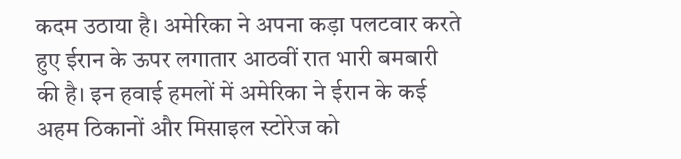कदम उठाया है। अमेरिका ने अपना कड़ा पलटवार करते हुए ईरान के ऊपर लगातार आठवीं रात भारी बमबारी की है। इन हवाई हमलों में अमेरिका ने ईरान के कई अहम ठिकानों और मिसाइल स्टोरेज को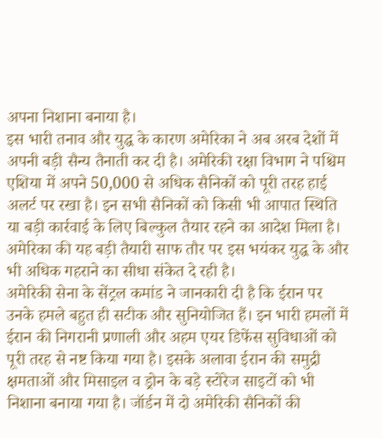अपना निशाना बनाया है।
इस भारी तनाव और युद्ध के कारण अमेरिका ने अब अरब देशों में अपनी बड़ी सैन्य तैनाती कर दी है। अमेरिकी रक्षा विभाग ने पश्चिम एशिया में अपने 50,000 से अधिक सैनिकों को पूरी तरह हाई अलर्ट पर रखा है। इन सभी सैनिकों को किसी भी आपात स्थिति या बड़ी कार्रवाई के लिए बिल्कुल तैयार रहने का आदेश मिला है। अमेरिका की यह बड़ी तैयारी साफ तौर पर इस भयंकर युद्ध के और भी अधिक गहराने का सीधा संकेत दे रही है।
अमेरिकी सेना के सेंट्रल कमांड ने जानकारी दी है कि ईरान पर उनके हमले बहुत ही सटीक और सुनियोजित हैं। इन भारी हमलों में ईरान की निगरानी प्रणाली और अहम एयर डिफेंस सुविधाओं को पूरी तरह से नष्ट किया गया है। इसके अलावा ईरान की समुद्री क्षमताओं और मिसाइल व ड्रोन के बड़े स्टोरेज साइटों को भी निशाना बनाया गया है। जॉर्डन में दो अमेरिकी सैनिकों की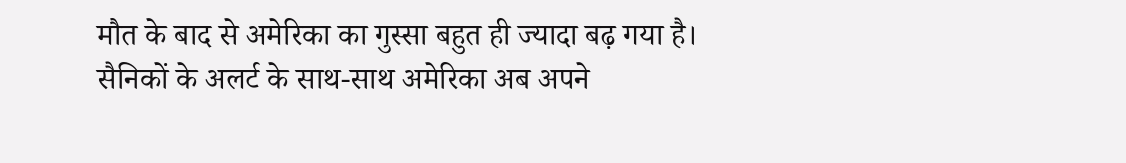मौत के बाद से अमेरिका का गुस्सा बहुत ही ज्यादा बढ़ गया है।
सैनिकों के अलर्ट के साथ-साथ अमेरिका अब अपने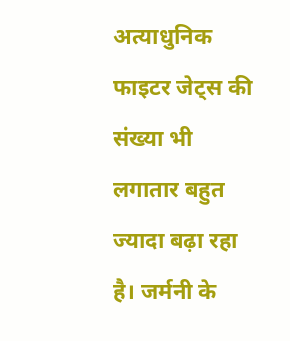अत्याधुनिक फाइटर जेट्स की संख्या भी लगातार बहुत ज्यादा बढ़ा रहा है। जर्मनी के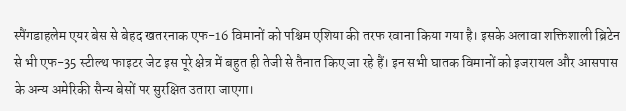स्पैंगडाहलेम एयर बेस से बेहद खतरनाक एफ-16 विमानों को पश्चिम एशिया की तरफ रवाना किया गया है। इसके अलावा शक्तिशाली ब्रिटेन से भी एफ-35 स्टील्थ फाइटर जेट इस पूरे क्षेत्र में बहुत ही तेजी से तैनात किए जा रहे हैं। इन सभी घातक विमानों को इजरायल और आसपास के अन्य अमेरिकी सैन्य बेसों पर सुरक्षित उतारा जाएगा।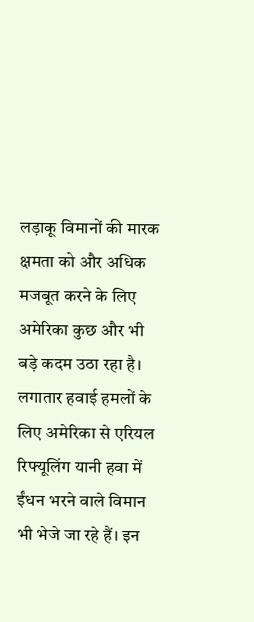लड़ाकू विमानों की मारक क्षमता को और अधिक मजबूत करने के लिए अमेरिका कुछ और भी बड़े कदम उठा रहा है। लगातार हवाई हमलों के लिए अमेरिका से एरियल रिफ्यूलिंग यानी हवा में ईंधन भरने वाले विमान भी भेजे जा रहे हैं। इन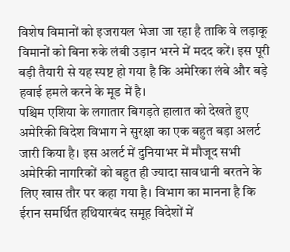विशेष विमानों को इजरायल भेजा जा रहा है ताकि वे लड़ाकू विमानों को बिना रुके लंबी उड़ान भरने में मदद करें। इस पूरी बड़ी तैयारी से यह स्पष्ट हो गया है कि अमेरिका लंबे और बड़े हवाई हमले करने के मूड में है।
पश्चिम एशिया के लगातार बिगड़ते हालात को देखते हुए अमेरिकी विदेश विभाग ने सुरक्षा का एक बहुत बड़ा अलर्ट जारी किया है। इस अलर्ट में दुनियाभर में मौजूद सभी अमेरिकी नागरिकों को बहुत ही ज्यादा सावधानी बरतने के लिए खास तौर पर कहा गया है। विभाग का मानना है कि ईरान समर्थित हथियारबंद समूह विदेशों में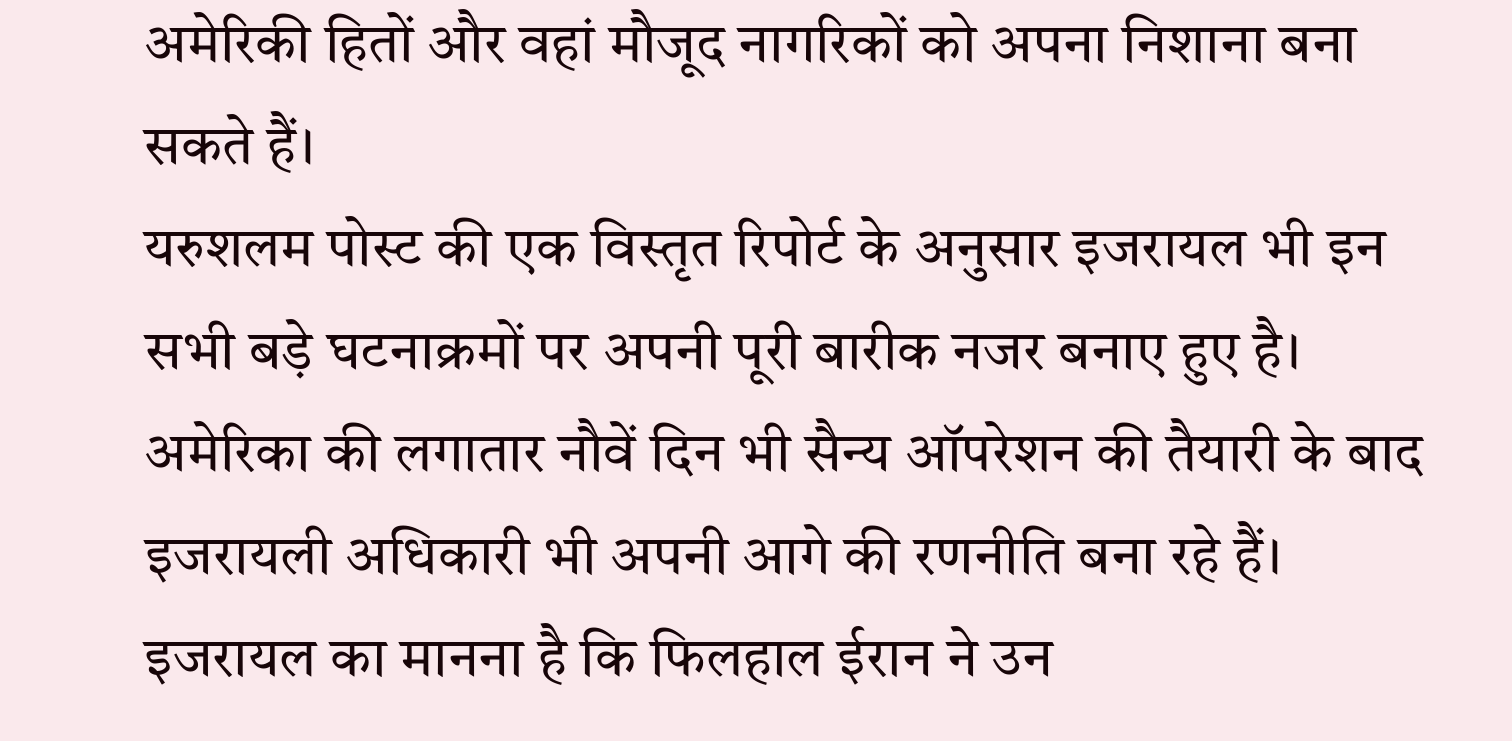अमेरिकी हितों और वहां मौजूद नागरिकों को अपना निशाना बना सकते हैं।
यरुशलम पोस्ट की एक विस्तृत रिपोर्ट के अनुसार इजरायल भी इन सभी बड़े घटनाक्रमों पर अपनी पूरी बारीक नजर बनाए हुए है। अमेरिका की लगातार नौवें दिन भी सैन्य ऑपरेशन की तैयारी के बाद इजरायली अधिकारी भी अपनी आगे की रणनीति बना रहे हैं। इजरायल का मानना है कि फिलहाल ईरान ने उन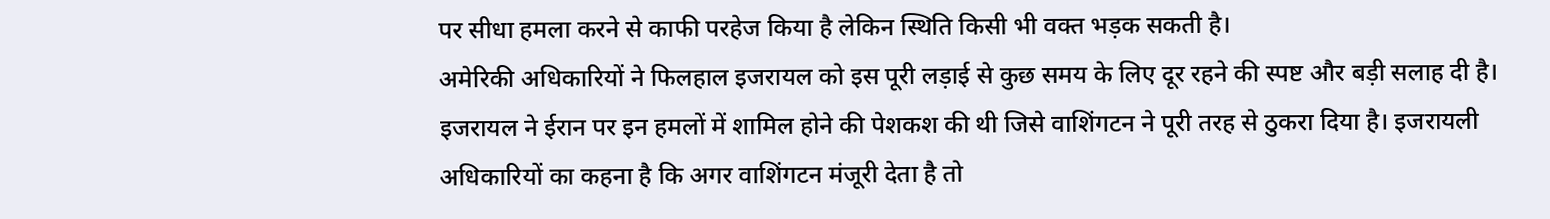पर सीधा हमला करने से काफी परहेज किया है लेकिन स्थिति किसी भी वक्त भड़क सकती है।
अमेरिकी अधिकारियों ने फिलहाल इजरायल को इस पूरी लड़ाई से कुछ समय के लिए दूर रहने की स्पष्ट और बड़ी सलाह दी है। इजरायल ने ईरान पर इन हमलों में शामिल होने की पेशकश की थी जिसे वाशिंगटन ने पूरी तरह से ठुकरा दिया है। इजरायली अधिकारियों का कहना है कि अगर वाशिंगटन मंजूरी देता है तो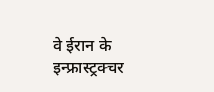वे ईरान के इन्फ्रास्ट्रक्चर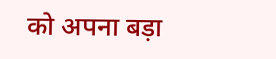को अपना बड़ा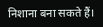निशाना बना सकते हैं।